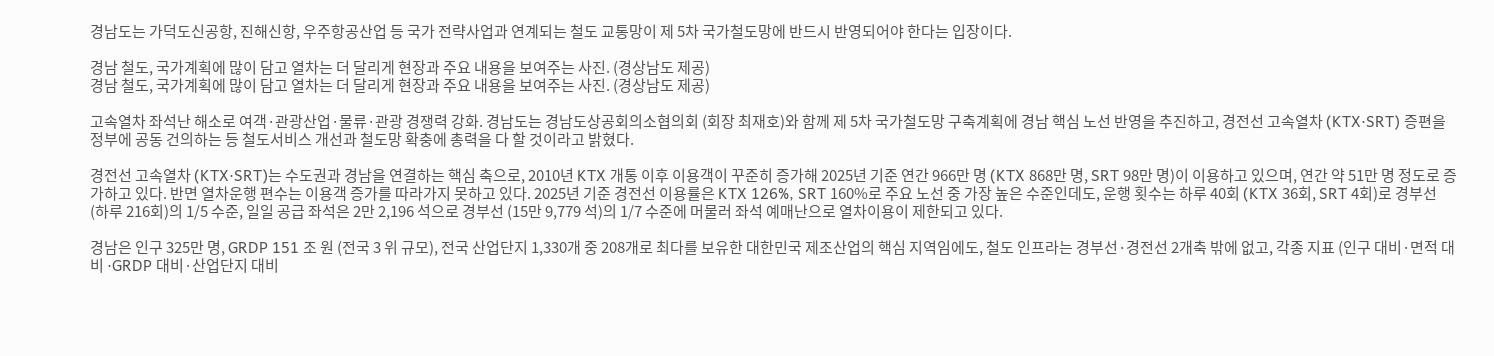경남도는 가덕도신공항, 진해신항, 우주항공산업 등 국가 전략사업과 연계되는 철도 교통망이 제 5차 국가철도망에 반드시 반영되어야 한다는 입장이다.

경남 철도, 국가계획에 많이 담고 열차는 더 달리게 현장과 주요 내용을 보여주는 사진. (경상남도 제공)
경남 철도, 국가계획에 많이 담고 열차는 더 달리게 현장과 주요 내용을 보여주는 사진. (경상남도 제공)

고속열차 좌석난 해소로 여객·관광산업·물류·관광 경쟁력 강화. 경남도는 경남도상공회의소협의회 (회장 최재호)와 함께 제 5차 국가철도망 구축계획에 경남 핵심 노선 반영을 추진하고, 경전선 고속열차 (KTX·SRT) 증편을 정부에 공동 건의하는 등 철도서비스 개선과 철도망 확충에 총력을 다 할 것이라고 밝혔다.

경전선 고속열차 (KTX·SRT)는 수도권과 경남을 연결하는 핵심 축으로, 2010년 KTX 개통 이후 이용객이 꾸준히 증가해 2025년 기준 연간 966만 명 (KTX 868만 명, SRT 98만 명)이 이용하고 있으며, 연간 약 51만 명 정도로 증가하고 있다. 반면 열차운행 편수는 이용객 증가를 따라가지 못하고 있다. 2025년 기준 경전선 이용률은 KTX 126%, SRT 160%로 주요 노선 중 가장 높은 수준인데도, 운행 횟수는 하루 40회 (KTX 36회, SRT 4회)로 경부선 (하루 216회)의 1/5 수준, 일일 공급 좌석은 2만 2,196 석으로 경부선 (15만 9,779 석)의 1/7 수준에 머물러 좌석 예매난으로 열차이용이 제한되고 있다.

경남은 인구 325만 명, GRDP 151 조 원 (전국 3 위 규모), 전국 산업단지 1,330개 중 208개로 최다를 보유한 대한민국 제조산업의 핵심 지역임에도, 철도 인프라는 경부선·경전선 2개축 밖에 없고, 각종 지표 (인구 대비·면적 대비 ·GRDP 대비·산업단지 대비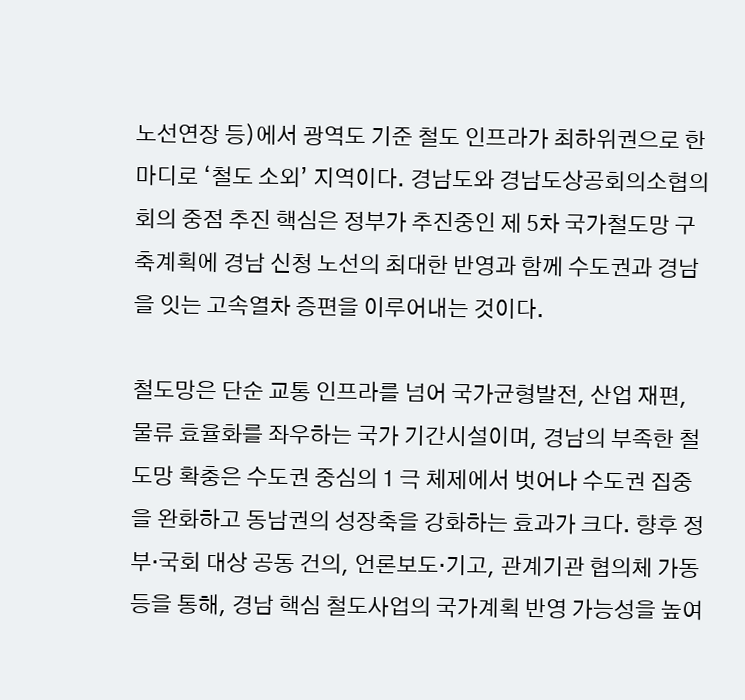노선연장 등)에서 광역도 기준 철도 인프라가 최하위권으로 한마디로 ‘철도 소외’ 지역이다. 경남도와 경남도상공회의소협의회의 중점 추진 핵심은 정부가 추진중인 제 5차 국가철도망 구축계획에 경남 신청 노선의 최대한 반영과 함께 수도권과 경남을 잇는 고속열차 증편을 이루어내는 것이다.

철도망은 단순 교통 인프라를 넘어 국가균형발전, 산업 재편, 물류 효율화를 좌우하는 국가 기간시설이며, 경남의 부족한 철도망 확충은 수도권 중심의 1 극 체제에서 벗어나 수도권 집중을 완화하고 동남권의 성장축을 강화하는 효과가 크다. 향후 정부·국회 대상 공동 건의, 언론보도·기고, 관계기관 협의체 가동 등을 통해, 경남 핵심 철도사업의 국가계획 반영 가능성을 높여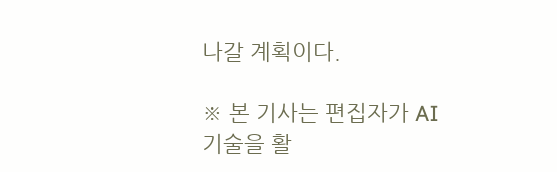나갈 계획이다.

※ 본 기사는 편집자가 AI 기술을 활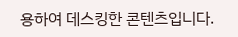용하여 데스킹한 콘텐츠입니다.